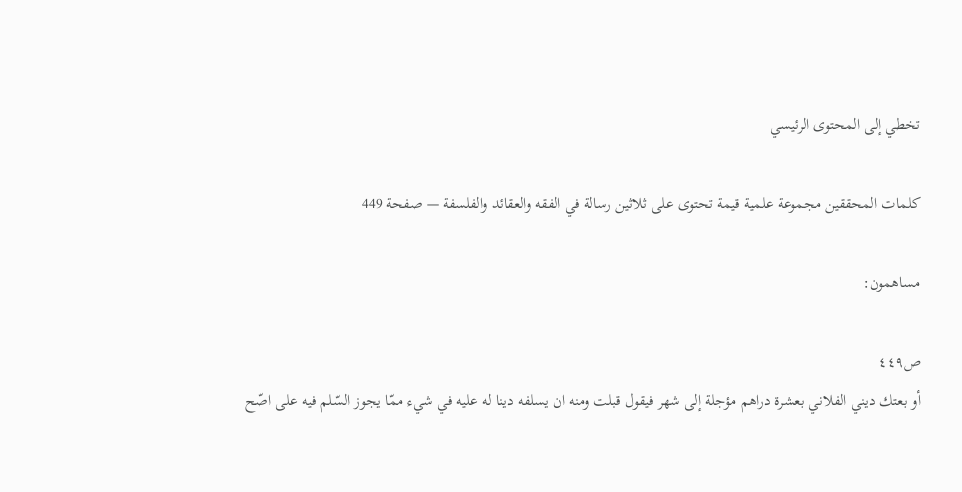تخطي إلى المحتوى الرئيسي

كلمات المحققين مجموعة علمية قيمة تحتوى على ثلاثين رسالة في الفقه والعقائد والفلسفة — صفحة 449

مساهمون:

ص٤٤٩
أو بعتك ديني الفلاني بعشرة دراهم مؤجلة إلى شهر فيقول قبلت ومنه ان يسلفه دينا له عليه في شيء ممّا يجوز السّلم فيه على اصّح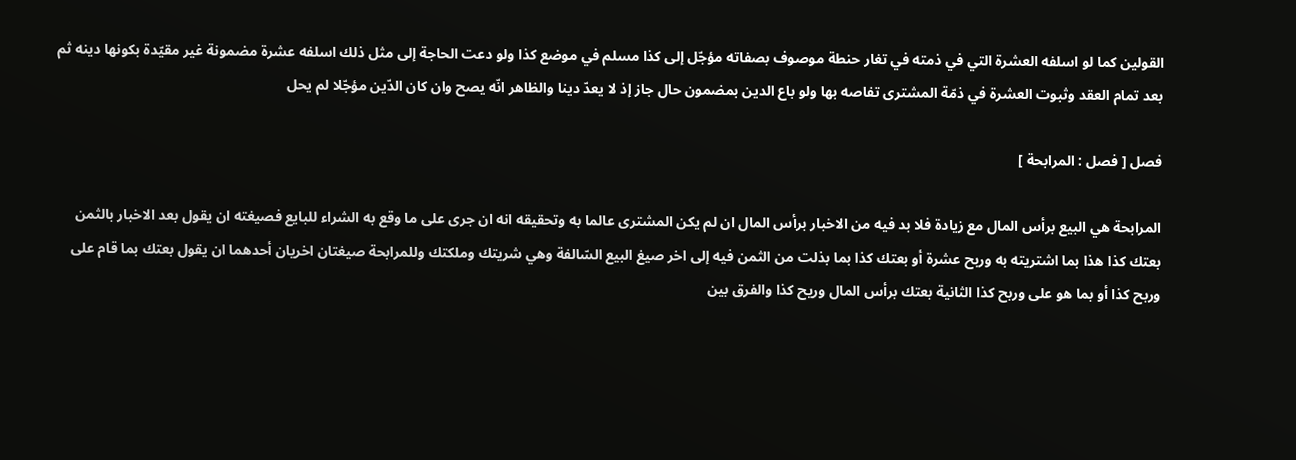القولين كما لو اسلفه العشرة التي في ذمته في تغار حنطة موصوف بصفاته مؤجّل إلى كذا مسلم في موضع كذا ولو دعت الحاجة إلى مثل ذلك اسلفه عشرة مضمونة غير مقيّدة بكونها دينه ثم بعد تمام العقد وثبوت العشرة في ذمّة المشترى تفاصه بها ولو باع الدين بمضمون حال جاز إذ لا يعدّ دينا والظاهر انّه يصح وان كان الدّين مؤجّلا لم يحل

فصل [ فصل : المرابحة ]

المرابحة هي البيع برأس المال مع زيادة فلا بد فيه من الاخبار برأس المال ان لم يكن المشترى عالما به وتحقيقه انه ان جرى على ما وقع به الشراء للبايع فصيغته ان يقول بعد الاخبار بالثمن بعتك كذا هذا بما اشتريته به وربح عشرة أو بعتك كذا بما بذلت من الثمن فيه إلى اخر صيغ البيع السّالفة وهي شريتك وملكتك وللمرابحة صيغتان اخريان أحدهما ان يقول بعتك بما قام على وربح كذا أو بما هو على وربح كذا الثانية بعتك برأس المال وريح كذا والفرق بين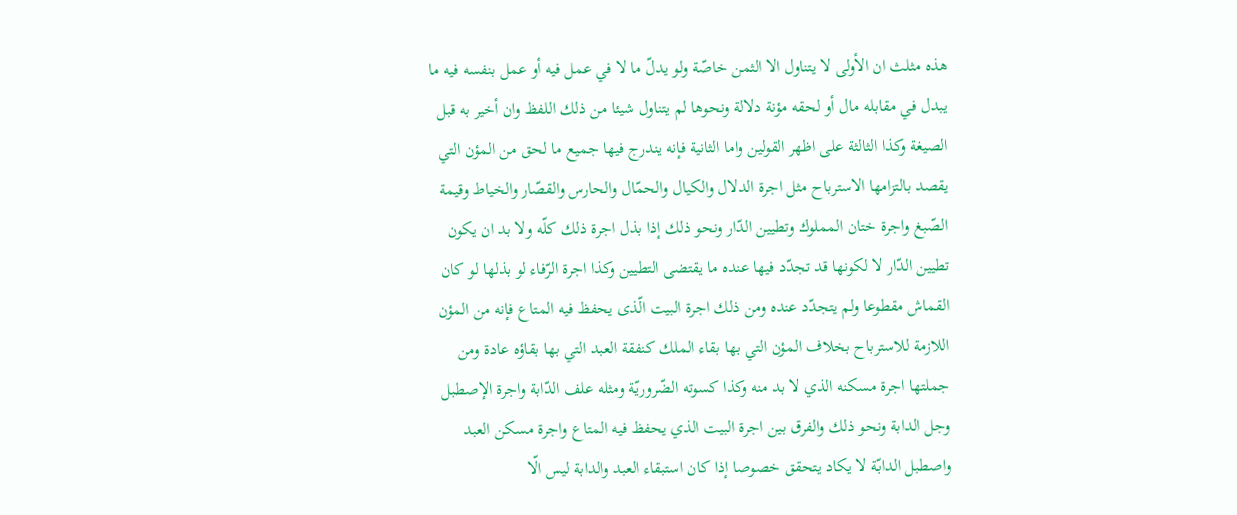هذه مثلث ان الأولى لا يتناول الا الثمن خاصّة ولو يدلّ ما لا في عمل فيه أو عمل بنفسه فيه ما يبدل في مقابله مال أو لحقه مؤنة دلالة ونحوها لم يتناول شيئا من ذلك اللفظ وان أخير به قبل الصيغة وكذا الثالثة على اظهر القولين واما الثانية فإنه يندرج فيها جميع ما لحق من المؤن التي يقصد بالتزامها الاسترباح مثل اجرة الدلال والكيال والحمّال والحارس والقصّار والخياط وقيمة الصّبغ واجرة ختان المملوك وتطيين الدّار ونحو ذلك إذا بذل اجرة ذلك كلّه ولا بد ان يكون تطيين الدّار لا لكونها قد تجدّد فيها عنده ما يقتضى التطيين وكذا اجرة الرّفاء لو بذلها لو كان القماش مقطوعا ولم يتجدّد عنده ومن ذلك اجرة البيت الّذى يحفظ فيه المتاع فإنه من المؤن اللازمة للاسترباح بخلاف المؤن التي بها بقاء الملك كنفقة العبد التي بها بقاؤه عادة ومن جملتها اجرة مسكنه الذي لا بد منه وكذا كسوته الضّروريّة ومثله علف الدّابة واجرة الإصطبل وجل الدابة ونحو ذلك والفرق بين اجرة البيت الذي يحفظ فيه المتاع واجرة مسكن العبد واصطبل الدابّة لا يكاد يتحقق خصوصا إذا كان استبقاء العبد والدابة ليس الّا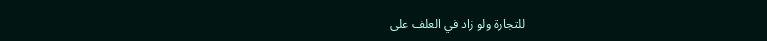للتجارة ولو زاد في العلف على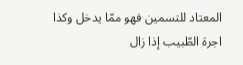المعتاد للتسمين فهو ممّا يدخل وكذا اجرة الطّبيب إذا زال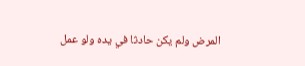المرض ولم يكن حادثا في يده ولو عمل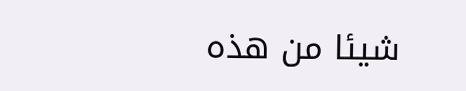شيئا من هذه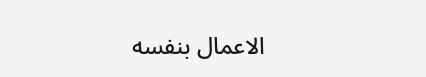الاعمال بنفسه